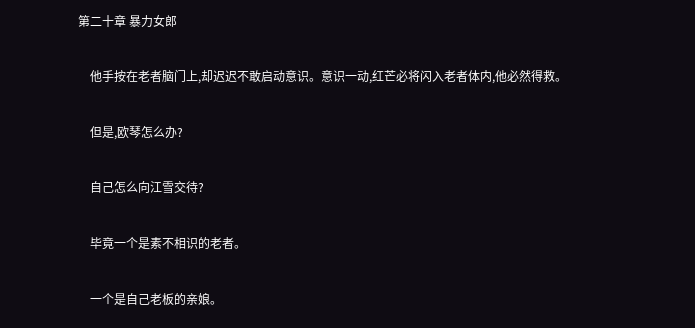第二十章 暴力女郎

    他手按在老者脑门上,却迟迟不敢启动意识。意识一动,红芒必将闪入老者体内,他必然得救。

    但是,欧琴怎么办?

    自己怎么向江雪交待?

    毕竟一个是素不相识的老者。

    一个是自己老板的亲娘。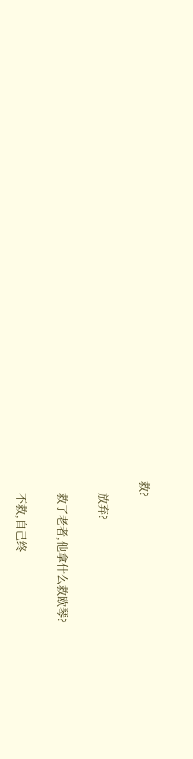救?

    放弃?

    救了老者,他拿什么救欧琴?

    不救,自己终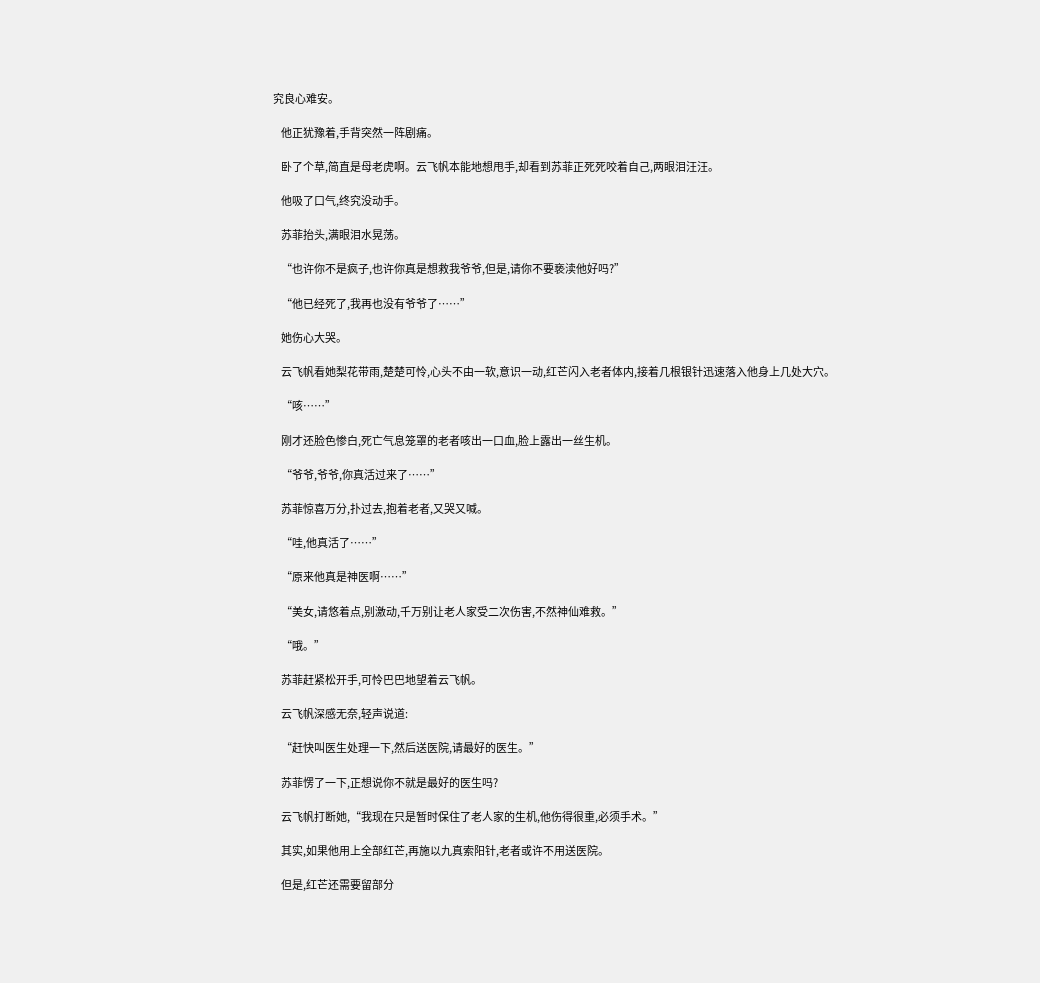究良心难安。

    他正犹豫着,手背突然一阵剧痛。

    卧了个草,简直是母老虎啊。云飞帆本能地想甩手,却看到苏菲正死死咬着自己,两眼泪汪汪。

    他吸了口气,终究没动手。

    苏菲抬头,满眼泪水晃荡。

    “也许你不是疯子,也许你真是想救我爷爷,但是,请你不要亵渎他好吗?”

    “他已经死了,我再也没有爷爷了……”

    她伤心大哭。

    云飞帆看她梨花带雨,楚楚可怜,心头不由一软,意识一动,红芒闪入老者体内,接着几根银针迅速落入他身上几处大穴。

    “咳……”

    刚才还脸色惨白,死亡气息笼罩的老者咳出一口血,脸上露出一丝生机。

    “爷爷,爷爷,你真活过来了……”

    苏菲惊喜万分,扑过去,抱着老者,又哭又喊。

    “哇,他真活了……”

    “原来他真是神医啊……”

    “美女,请悠着点,别激动,千万别让老人家受二次伤害,不然神仙难救。”

    “哦。”

    苏菲赶紧松开手,可怜巴巴地望着云飞帆。

    云飞帆深感无奈,轻声说道:

    “赶快叫医生处理一下,然后送医院,请最好的医生。”

    苏菲愣了一下,正想说你不就是最好的医生吗?

    云飞帆打断她,“我现在只是暂时保住了老人家的生机,他伤得很重,必须手术。”

    其实,如果他用上全部红芒,再施以九真索阳针,老者或许不用送医院。

    但是,红芒还需要留部分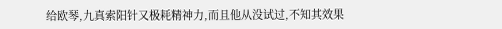给欧琴,九真索阳针又极耗精神力,而且他从没试过,不知其效果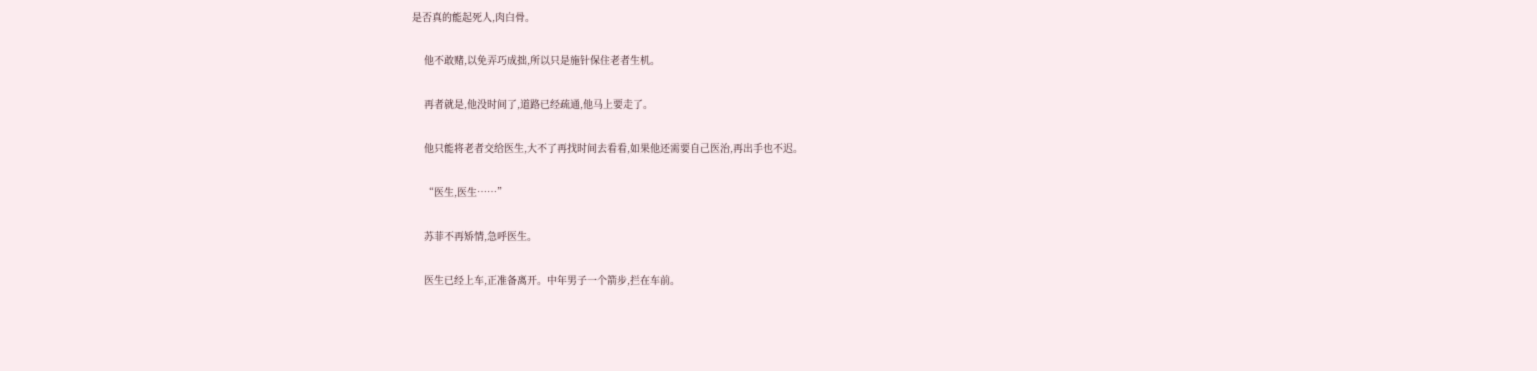是否真的能起死人,肉白骨。

    他不敢赌,以免弄巧成拙,所以只是施针保住老者生机。

    再者就是,他没时间了,道路已经疏通,他马上要走了。

    他只能将老者交给医生,大不了再找时间去看看,如果他还需要自己医治,再出手也不迟。

    “医生,医生……”

    苏菲不再矫情,急呼医生。

    医生已经上车,正准备离开。中年男子一个箭步,拦在车前。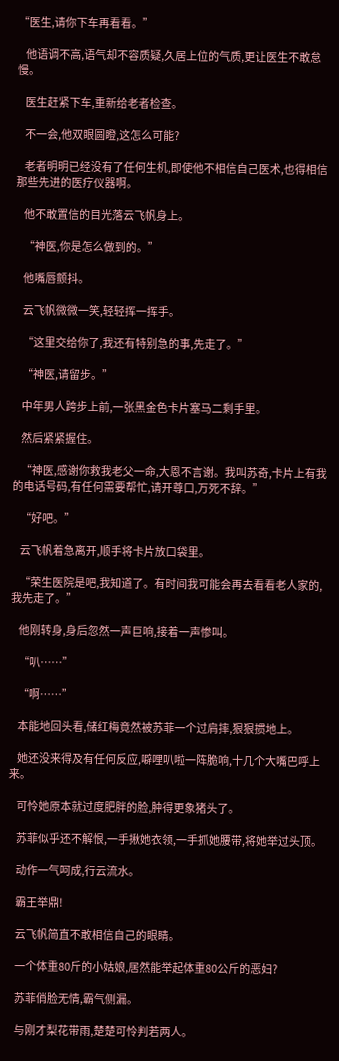“医生,请你下车再看看。”

    他语调不高,语气却不容质疑,久居上位的气质,更让医生不敢怠慢。

    医生赶紧下车,重新给老者检查。

    不一会,他双眼圆瞪,这怎么可能?

    老者明明已经没有了任何生机,即使他不相信自己医术,也得相信那些先进的医疗仪器啊。

    他不敢置信的目光落云飞帆身上。

    “神医,你是怎么做到的。”

    他嘴唇颤抖。

    云飞帆微微一笑,轻轻挥一挥手。

    “这里交给你了,我还有特别急的事,先走了。”

    “神医,请留步。”

    中年男人跨步上前,一张黑金色卡片塞马二剩手里。

    然后紧紧握住。

    “神医,感谢你救我老父一命,大恩不言谢。我叫苏奇,卡片上有我的电话号码,有任何需要帮忙,请开尊口,万死不辞。”

    “好吧。”

    云飞帆着急离开,顺手将卡片放口袋里。

    “荣生医院是吧,我知道了。有时间我可能会再去看看老人家的,我先走了。”

    他刚转身,身后忽然一声巨响,接着一声惨叫。

    “叭……”

    “啊……”

    本能地回头看,储红梅竟然被苏菲一个过肩摔,狠狠掼地上。

    她还没来得及有任何反应,噼哩叭啦一阵脆响,十几个大嘴巴呼上来。

    可怜她原本就过度肥胖的脸,肿得更象猪头了。

    苏菲似乎还不解恨,一手揪她衣领,一手抓她腰带,将她举过头顶。

    动作一气呵成,行云流水。

    霸王举鼎!

    云飞帆简直不敢相信自己的眼睛。

    一个体重80斤的小姑娘,居然能举起体重80公斤的恶妇?

    苏菲俏脸无情,霸气侧漏。

    与刚才梨花带雨,楚楚可怜判若两人。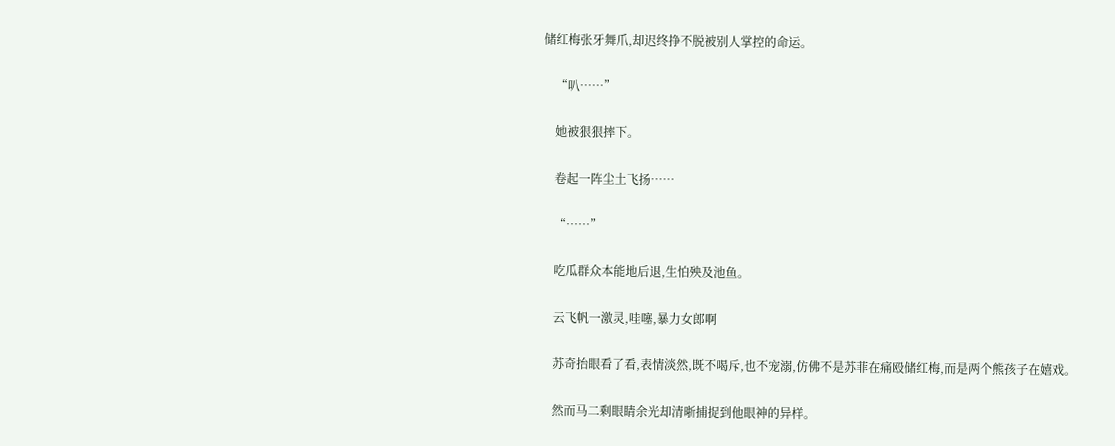储红梅张牙舞爪,却迟终挣不脱被别人掌控的命运。

    “叭……”

    她被狠狠摔下。

    卷起一阵尘土飞扬……

    “……”

    吃瓜群众本能地后退,生怕殃及池鱼。

    云飞帆一激灵,哇噻,暴力女郎啊

    苏奇抬眼看了看,表情淡然,既不喝斥,也不宠溺,仿佛不是苏菲在痛殴储红梅,而是两个熊孩子在嬉戏。

    然而马二剩眼睛余光却清晣捕捉到他眼神的异样。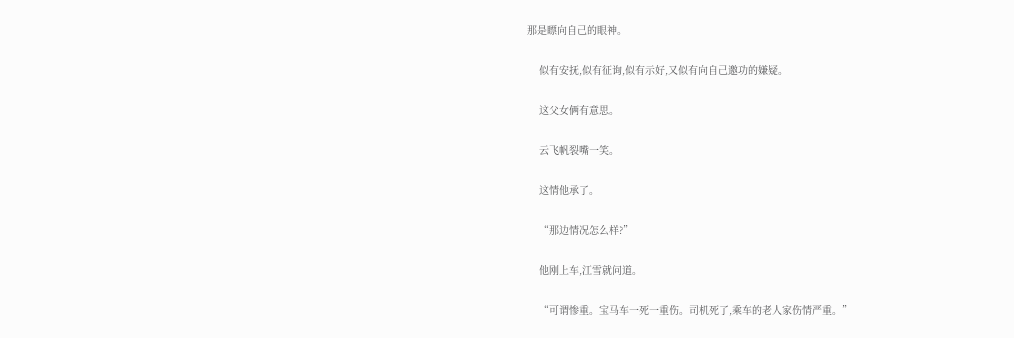那是瞟向自己的眼神。

    似有安抚,似有征询,似有示好,又似有向自己邀功的嫌疑。

    这父女俩有意思。

    云飞帆裂嘴一笑。

    这情他承了。

    “那边情况怎么样?”

    他刚上车,江雪就问道。

    “可谓惨重。宝马车一死一重伤。司机死了,乘车的老人家伤情严重。”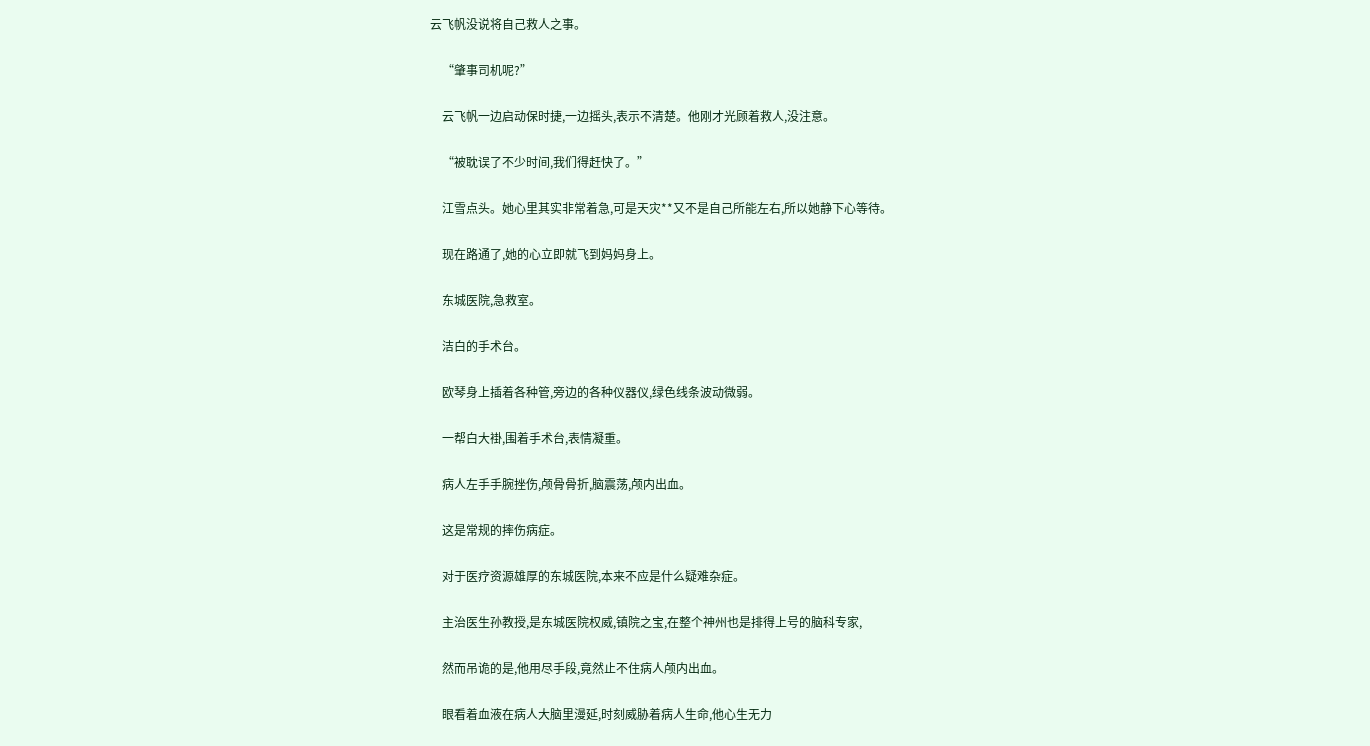云飞帆没说将自己救人之事。

    “肇事司机呢?”

    云飞帆一边启动保时捷,一边摇头,表示不清楚。他刚才光顾着救人,没注意。

    “被耽误了不少时间,我们得赶快了。”

    江雪点头。她心里其实非常着急,可是天灾**又不是自己所能左右,所以她静下心等待。

    现在路通了,她的心立即就飞到妈妈身上。

    东城医院,急救室。

    洁白的手术台。

    欧琴身上插着各种管,旁边的各种仪器仪,绿色线条波动微弱。

    一帮白大褂,围着手术台,表情凝重。

    病人左手手腕挫伤,颅骨骨折,脑震荡,颅内出血。

    这是常规的摔伤病症。

    对于医疗资源雄厚的东城医院,本来不应是什么疑难杂症。

    主治医生孙教授,是东城医院权威,镇院之宝,在整个神州也是排得上号的脑科专家,

    然而吊诡的是,他用尽手段,竟然止不住病人颅内出血。

    眼看着血液在病人大脑里漫延,时刻威胁着病人生命,他心生无力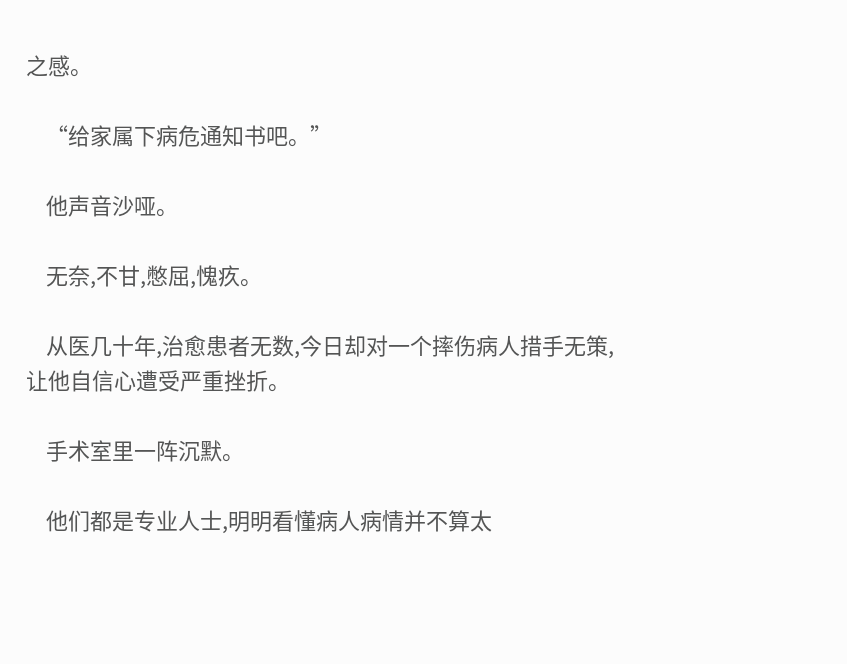之感。

    “给家属下病危通知书吧。”

    他声音沙哑。

    无奈,不甘,憋屈,愧疚。

    从医几十年,治愈患者无数,今日却对一个摔伤病人措手无策,让他自信心遭受严重挫折。

    手术室里一阵沉默。

    他们都是专业人士,明明看懂病人病情并不算太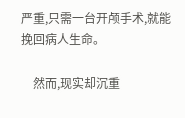严重,只需一台开颅手术,就能挽回病人生命。

    然而,现实却沉重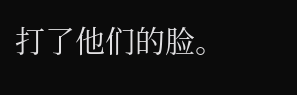打了他们的脸。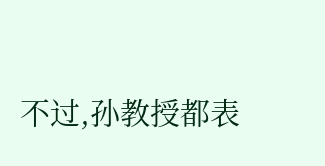不过,孙教授都表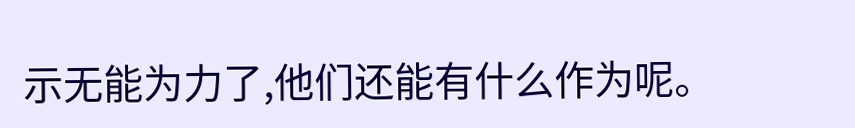示无能为力了,他们还能有什么作为呢。